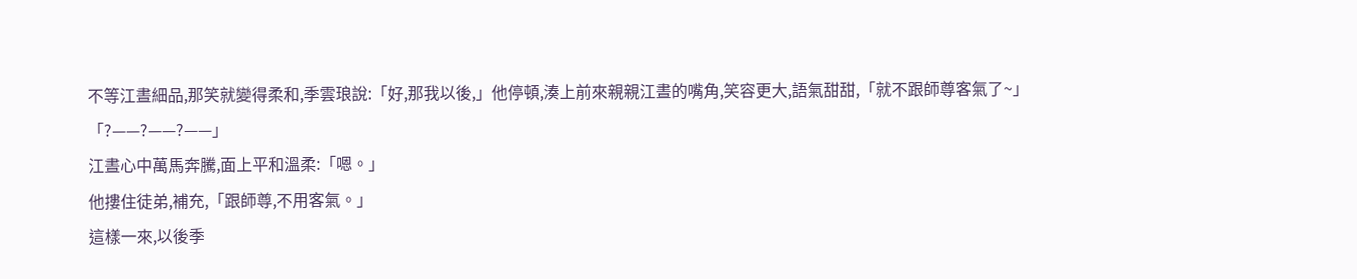不等江晝細品,那笑就變得柔和,季雲琅說:「好,那我以後,」他停頓,湊上前來親親江晝的嘴角,笑容更大,語氣甜甜,「就不跟師尊客氣了~」
「?——?——?——」
江晝心中萬馬奔騰,面上平和溫柔:「嗯。」
他摟住徒弟,補充,「跟師尊,不用客氣。」
這樣一來,以後季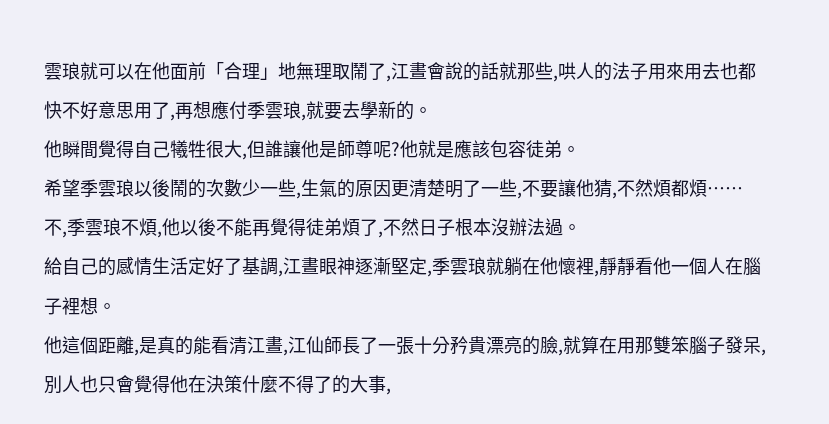雲琅就可以在他面前「合理」地無理取鬧了,江晝會說的話就那些,哄人的法子用來用去也都快不好意思用了,再想應付季雲琅,就要去學新的。
他瞬間覺得自己犧牲很大,但誰讓他是師尊呢?他就是應該包容徒弟。
希望季雲琅以後鬧的次數少一些,生氣的原因更清楚明了一些,不要讓他猜,不然煩都煩……
不,季雲琅不煩,他以後不能再覺得徒弟煩了,不然日子根本沒辦法過。
給自己的感情生活定好了基調,江晝眼神逐漸堅定,季雲琅就躺在他懷裡,靜靜看他一個人在腦子裡想。
他這個距離,是真的能看清江晝,江仙師長了一張十分矜貴漂亮的臉,就算在用那雙笨腦子發呆,別人也只會覺得他在決策什麼不得了的大事,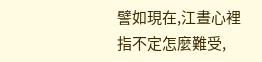譬如現在,江晝心裡指不定怎麼難受,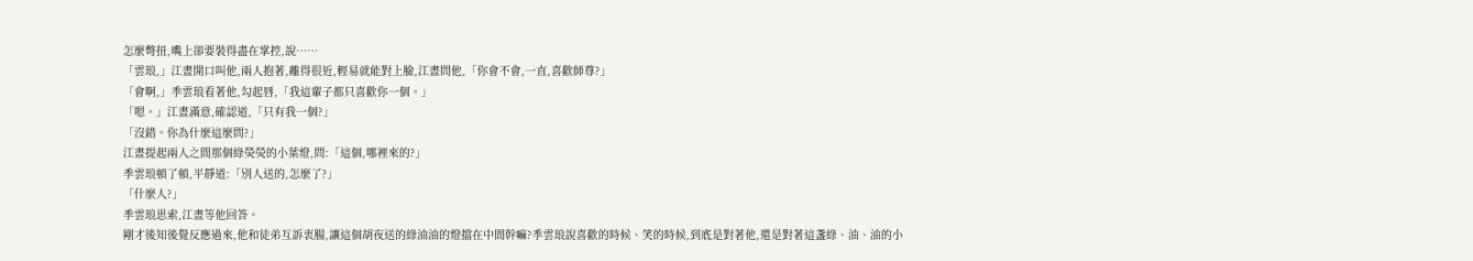怎麼彆扭,嘴上卻要裝得盡在掌控,說……
「雲琅,」江晝開口叫他,兩人抱著,離得很近,輕易就能對上臉,江晝問他,「你會不會,一直,喜歡師尊?」
「會啊,」季雲琅看著他,勾起唇,「我這輩子都只喜歡你一個。」
「嗯。」江晝滿意,確認道,「只有我一個?」
「沒錯。你為什麼這麼問?」
江晝提起兩人之間那個綠熒熒的小葉燈,問:「這個,哪裡來的?」
季雲琅頓了頓,平靜道:「別人送的,怎麼了?」
「什麼人?」
季雲琅思索,江晝等他回答。
剛才後知後覺反應過來,他和徒弟互訴衷腸,讓這個胡夜送的綠油油的燈擋在中間幹嘛?季雲琅說喜歡的時候、笑的時候,到底是對著他,還是對著這盞綠、油、油的小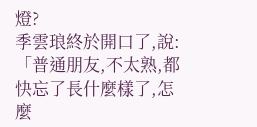燈?
季雲琅終於開口了,說:「普通朋友,不太熟,都快忘了長什麼樣了,怎麼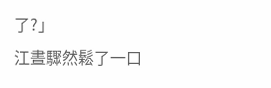了?」
江晝驟然鬆了一口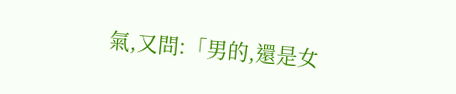氣,又問:「男的,還是女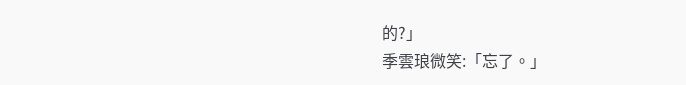的?」
季雲琅微笑:「忘了。」